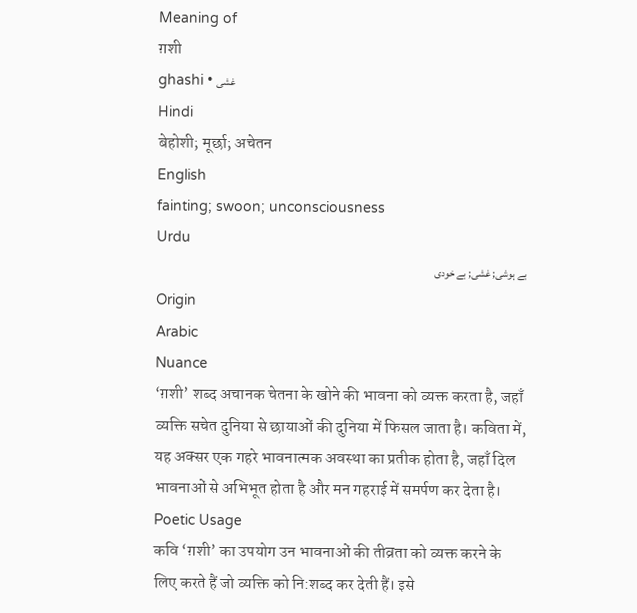Meaning of
ग़शी
ghashi • غشی
Hindi
बेहोशी; मूर्छा; अचेतन
English
fainting; swoon; unconsciousness
Urdu
بے ہوشی; غشی; بے خودی
Origin
Arabic
Nuance
‘ग़शी’ शब्द अचानक चेतना के खोने की भावना को व्यक्त करता है, जहाँ व्यक्ति सचेत दुनिया से छायाओं की दुनिया में फिसल जाता है। कविता में, यह अक्सर एक गहरे भावनात्मक अवस्था का प्रतीक होता है, जहाँ दिल भावनाओं से अभिभूत होता है और मन गहराई में समर्पण कर देता है।
Poetic Usage
कवि ‘ग़शी’ का उपयोग उन भावनाओं की तीव्रता को व्यक्त करने के लिए करते हैं जो व्यक्ति को नि:शब्द कर देती हैं। इसे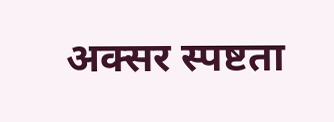अक्सर स्पष्टता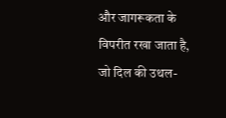और जागरूकता के विपरीत रखा जाता है, जो दिल की उथल-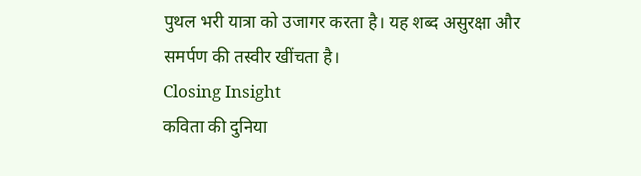पुथल भरी यात्रा को उजागर करता है। यह शब्द असुरक्षा और समर्पण की तस्वीर खींचता है।
Closing Insight
कविता की दुनिया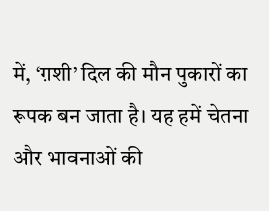में, ‘ग़शी’ दिल की मौन पुकारों का रूपक बन जाता है। यह हमें चेतना और भावनाओं की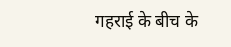गहराई के बीच के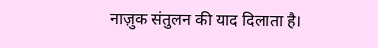नाज़ुक संतुलन की याद दिलाता है।